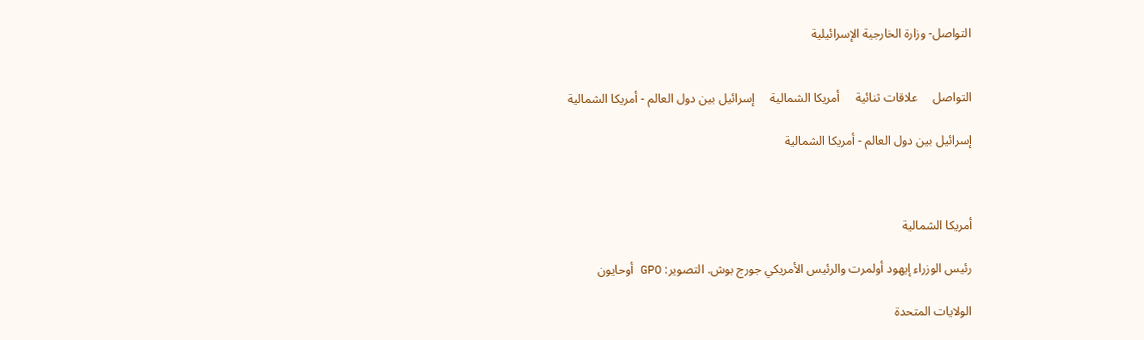التواصل- وزارة الخارجية الإسرائيلية


التواصل     علاقات ثنائية     أمريكا الشمالية     إسرائيل بين دول العالم - أمريكا الشمالية

إسرائيل بين دول العالم - أمريكا الشمالية



أمريكا الشمالية

رئيس الوزراء إيهود أولمرت والرئيس الأمريكي جورج بوش. التصوير: GPO أوحايون

الولايات المتحدة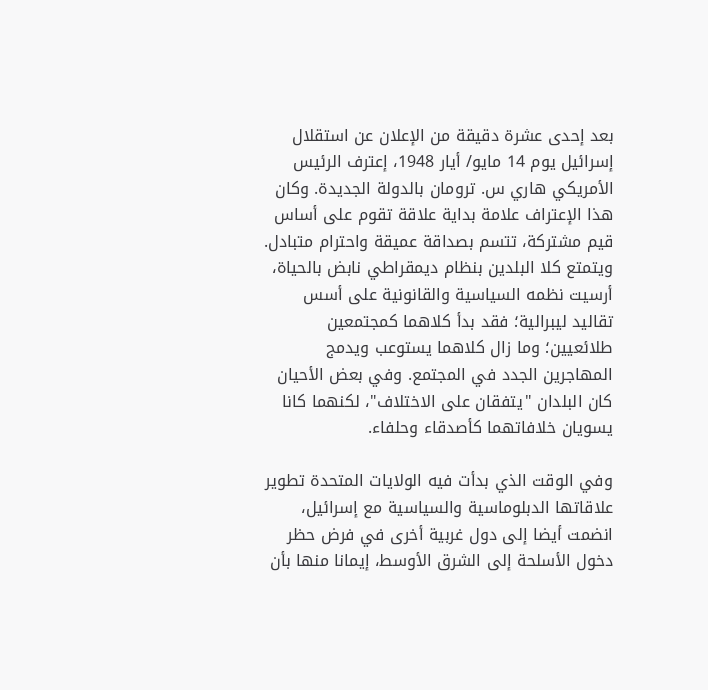بعد إحدى عشرة دقيقة من الإعلان عن استقلال إسرائيل يوم 14 مايو/ أيار 1948، إعترف الرئيس الأمريكي هاري س. ترومان بالدولة الجديدة. وكان هذا الإعتراف علامة بداية علاقة تقوم على أساس قيم مشتركة، تتسم بصداقة عميقة واحترام متبادل. ويتمتع كلا البلدين بنظام ديمقراطي نابض بالحياة، أرسيت نظمه السياسية والقانونية على أسس تقاليد ليبرالية؛ فقد بدأ كلاهما كمجتمعين طلائعيين؛ وما زال كلاهما يستوعب ويدمج المهاجرين الجدد في المجتمع. وفي بعض الأحيان كان البلدان "يتفقان على الاختلاف"، لكنهما كانا يسويان خلافاتهما كأصدقاء وحلفاء.

وفي الوقت الذي بدأت فيه الولايات المتحدة تطوير علاقاتها الدبلوماسية والسياسية مع إسرائيل، انضمت أيضا إلى دول غربية أخرى في فرض حظر دخول الأسلحة إلى الشرق الأوسط، إيمانا منها بأن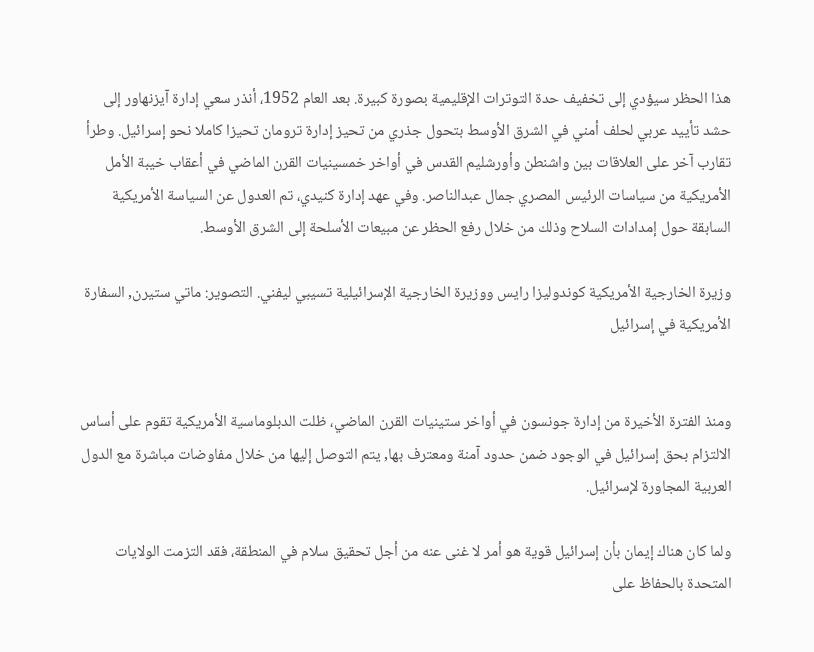هذا الحظر سيؤدي إلى تخفيف حدة التوترات الإقليمية بصورة كبيرة. بعد العام 1952، أنذر سعي إدارة آيزنهاور إلى حشد تأييد عربي لحلف أمني في الشرق الأوسط بتحول جذري من تحيز إدارة ترومان تحيزا كاملا نحو إسرائيل. وطرأ تقارب آخر على العلاقات بين واشنطن وأورشليم القدس في أواخر خمسينيات القرن الماضي في أعقاب خيبة الأمل الأمريكية من سياسات الرئيس المصري جمال عبدالناصر. وفي عهد إدارة كنيدي، تم العدول عن السياسة الأمريكية السابقة حول إمدادات السلاح وذلك من خلال رفع الحظر عن مبيعات الأسلحة إلى الشرق الأوسط.

وزيرة الخارجية الأمريكية كوندوليزا رايس ووزيرة الخارجية الإسرائيلية تسيبي ليفني. التصوير: ماتي ستيرن, السفارة الأمريكية في إسرائيل


ومنذ الفترة الأخيرة من إدارة جونسون في أواخر ستينيات القرن الماضي، ظلت الدبلوماسية الأمريكية تقوم على أساس الالتزام بحق إسرائيل في الوجود ضمن حدود آمنة ومعترف بها, يتم التوصل إليها من خلال مفاوضات مباشرة مع الدول العربية المجاورة لإسرائيل.

ولما كان هناك إيمان بأن إسرائيل قوية هو أمر لا غنى عنه من أجل تحقيق سلام في المنطقة، فقد التزمت الولايات المتحدة بالحفاظ على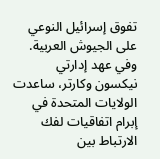تفوق إسرائيل النوعي على الجيوش العربية. وفي عهد إدارتي نيكسون وكارتر، ساعدت الولايات المتحدة في إبرام اتفاقيات لفك الارتباط بين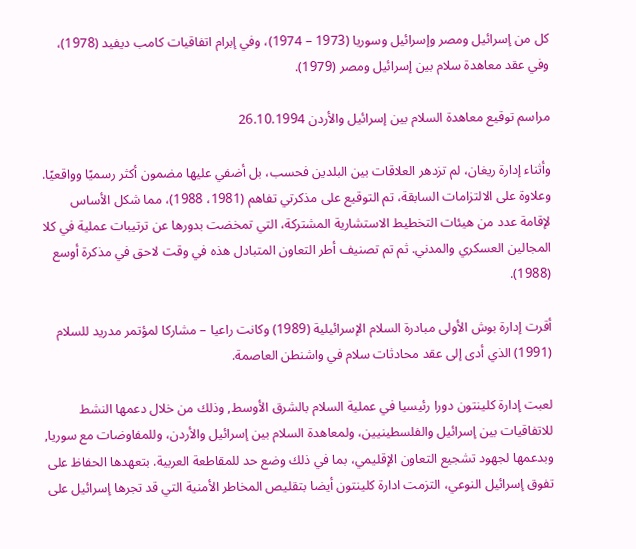كل من إسرائيل ومصر وإسرائيل وسوريا (1973 – 1974)، وفي إبرام اتفاقيات كامب ديفيد (1978)، وفي عقد معاهدة سلام بين إسرائيل ومصر (1979).

مراسم توقيع معاهدة السلام بين إسرائيل والأردن 26.10.1994

وأثناء إدارة ريغان، لم تزدهر العلاقات بين البلدين فحسب، بل أضفي عليها مضمون أكثر رسميًا وواقعيًا. وعلاوة على الالتزامات السابقة، تم التوقيع على مذكرتي تفاهم (1981، 1988)، مما شكل الأساس لإقامة عدد من هيئات التخطيط الاستشارية المشتركة، التي تمخضت بدورها عن ترتيبات عملية في كلا المجالين العسكري والمدني. ثم تم تصنيف أطر التعاون المتبادل هذه في وقت لاحق في مذكرة أوسع (1988).

أقرت إدارة بوش الأولى مبادرة السلام الإسرائيلية (1989) وكانت راعيا – مشاركا لمؤتمر مدريد للسلام (1991) الذي أدى إلى عقد محادثات سلام في واشنطن العاصمة.

لعبت إدارة كلينتون دورا رئيسيا في عملية السلام بالشرق الأوسط, وذلك من خلال دعمها النشط للاتفاقيات بين إسرائيل والفلسطينيين، ولمعاهدة السلام بين إسرائيل والأردن، وللمفاوضات مع سوريا, وبدعمها لجهود تشجيع التعاون الإقليمي، بما في ذلك وضع حد للمقاطعة العربية. بتعهدها الحفاظ على تفوق إسرائيل النوعي، التزمت ادارة كلينتون أيضا بتقليص المخاطر الأمنية التي قد تجرها إسرائيل على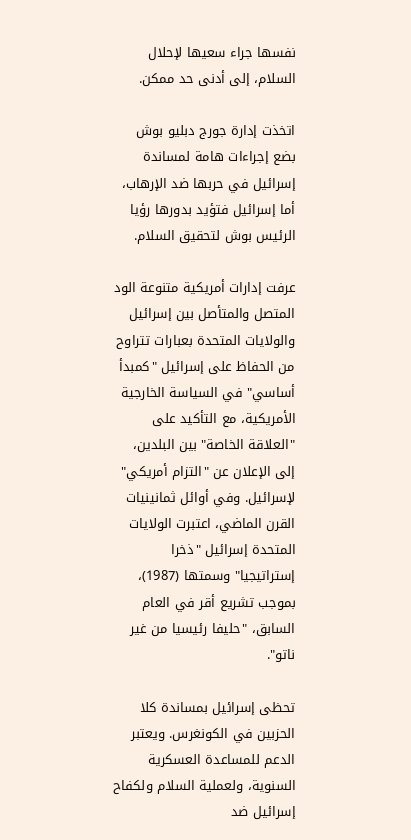نفسها جراء سعيها لإحلال السلام، إلى أدنى حد ممكن.

اتخذت إدارة جورج دبليو بوش بضع إجراءات هامة لمساندة إسرائيل في حربها ضد الإرهاب، أما إسرائيل فتؤيد بدورها رؤيا الرئيس بوش لتحقيق السلام.

عرفت إدارات أمريكية متنوعة الود المتصل والمتأصل بين إسرائيل والولايات المتحدة بعبارات تتراوح من الحفاظ على إسرائيل "كمبدأ أساسي" في السياسة الخارجية الأمريكية، مع التأكيد على "العلاقة الخاصة" بين البلدين، إلى الإعلان عن "التزام أمريكي" لإسرائيل. وفي أوائل ثمانينيات القرن الماضي، اعتبرت الولايات المتحدة إسرائيل "ذخرا إستراتيجيا" وسمتها (1987)، بموجب تشريع أقر في العام السابق، "حليفا رئيسيا من غير ناتو".

تحظى إسرائيل بمساندة كلا الحزبين في الكونغرس. ويعتبر الدعم للمساعدة العسكرية السنوية، ولعملية السلام ولكفاح إسرائيل ضد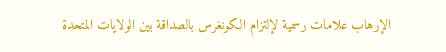الإرهاب علامات رسمية لإلتزام الكونغرس بالصداقة بين الولايات المتحدة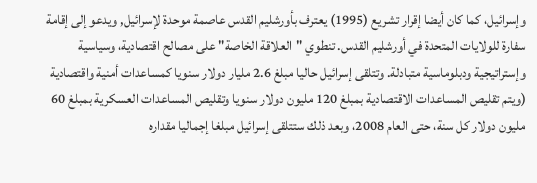وإسرائيل، كما كان أيضا إقرار تشريع (1995) يعترف بأورشليم القدس عاصمة موحدة لإسرائيل, ويدعو إلى إقامة سفارة للولايات المتحدة في أورشليم القدس. تنطوي "العلاقة الخاصة" على مصالح اقتصادية، وسياسية وإستراتيجية ودبلوماسية متبادلة. وتتلقى إسرائيل حاليا مبلغ 2.6 مليار دولار سنويا كمساعدات أمنية واقتصادية (ويتم تقليص المساعدات الاقتصادية بمبلغ 120 مليون دولار سنويا وتقليص المساعدات العسكرية بمبلغ 60 مليون دولار كل سنة، حتى العام 2008، وبعد ذلك ستتلقى إسرائيل مبلغا إجماليا مقداره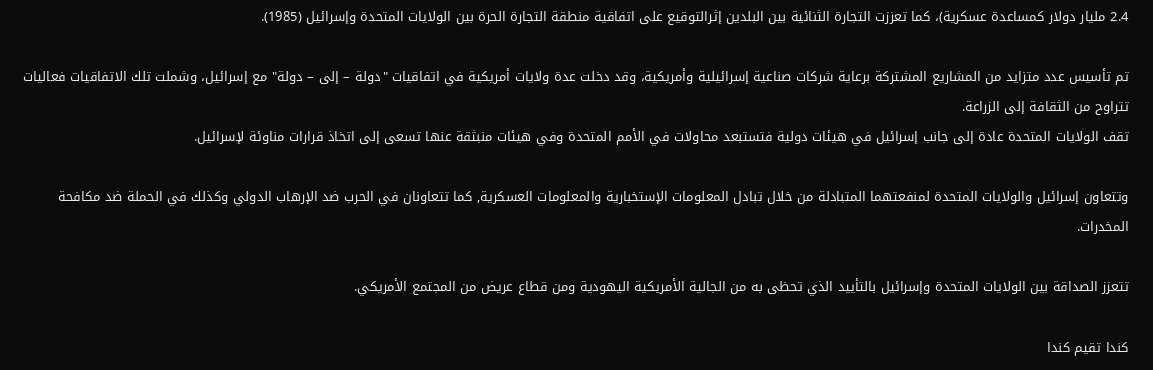2.4 مليار دولار كمساعدة عسكرية)، كما تعززت التجارة الثنائية بين البلدين إثرالتوقيع على اتفاقية منطقة التجارة الحرة بين الولايات المتحدة وإسرائيل (1985).

تم تأسيس عدد متزايد من المشاريع المشتركة برعاية شركات صناعية إسرائيلية وأمريكية، وقد دخلت عدة ولايات أمريكية في اتفاقيات "دولة – إلى – دولة" مع إسرائيل، وشملت تلك الاتفاقيات فعاليات تتراوح من الثقافة إلى الزراعة.
تقف الولايات المتحدة عادة إلى جانب إسرائيل في هيئات دولية فتستبعد محاولات في الأمم المتحدة وفي هيئات منبثقة عنها تسعى إلى اتخاذ قرارات مناوئة لإسرائيل.

وتتعاون إسرائيل والولايات المتحدة لمنفعتهما المتبادلة من خلال تبادل المعلومات الإستخبارية والمعلومات العسكرية, كما تتعاونان في الحرب ضد الإرهاب الدولي وكذلك في الحملة ضد مكافحة المخدرات.

تتعزز الصداقة بين الولايات المتحدة وإسرائيل بالتأييد الذي تحظى به من الجالية الأمريكية اليهودية ومن قطاع عريض من المجتمع الأمريكي.

كندا تقيم كندا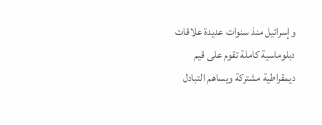وإسرائيل منذ سنوات عديدة علاقات دبلوماسية كاملة تقوم على قيم ديمقراطية مشتركة ويساهم التبادل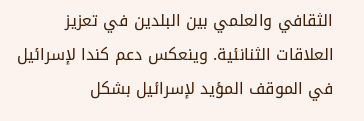الثقافي والعلمي بين البلدين في تعزيز العلاقات الثنانئية. وينعكس دعم كندا لإسرائيل في الموقف المؤيد لإسرائيل بشكل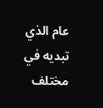عام الذي تبديه في مختلف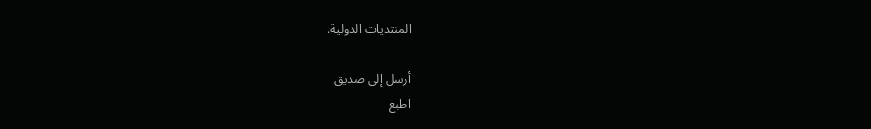المنتديات الدولية.

أرسل إلى صديق
اطبع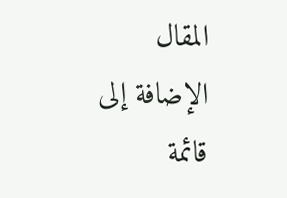المقال
الإضافة إلى قائمة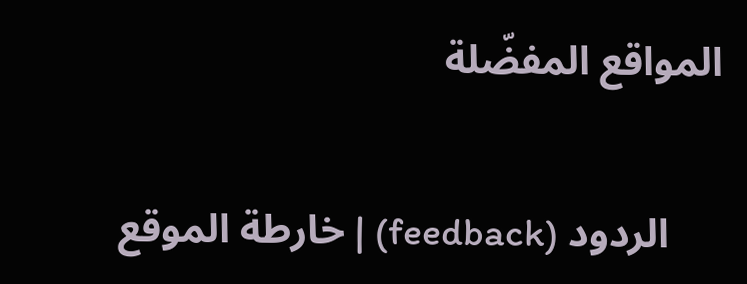المواقع المفضّلة

     الردود (feedback) | خارطة الموقع